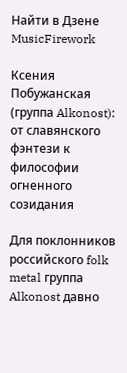Найти в Дзене
MusicFirework

Ксения Побужанская (группа Alkonost): от славянского фэнтези к философии огненного созидания

Для поклонников российского folk metal группа Alkonost давно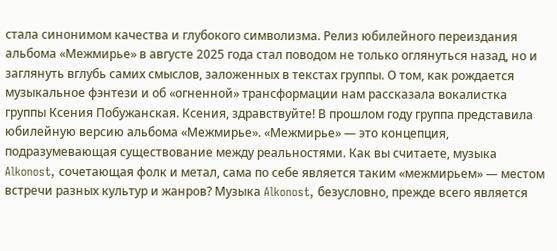стала синонимом качества и глубокого символизма. Релиз юбилейного переиздания альбома «Межмирье» в августе 2025 года стал поводом не только оглянуться назад, но и заглянуть вглубь самих смыслов, заложенных в текстах группы. О том, как рождается музыкальное фэнтези и об «огненной» трансформации нам рассказала вокалистка группы Ксения Побужанская. Ксения, здравствуйте! В прошлом году группа представила юбилейную версию альбома «Межмирье». «Межмирье» — это концепция, подразумевающая существование между реальностями. Как вы считаете, музыка Alkonost, сочетающая фолк и метал, сама по себе является таким «межмирьем» — местом встречи разных культур и жанров? Музыка Alkonost, безусловно, прежде всего является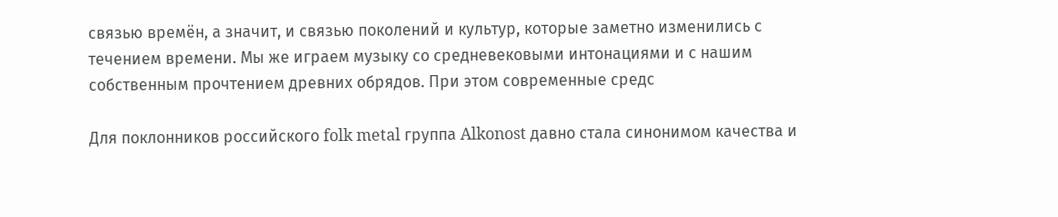связью времён, а значит, и связью поколений и культур, которые заметно изменились с течением времени. Мы же играем музыку со средневековыми интонациями и с нашим собственным прочтением древних обрядов. При этом современные средс

Для поклонников российского folk metal группа Alkonost давно стала синонимом качества и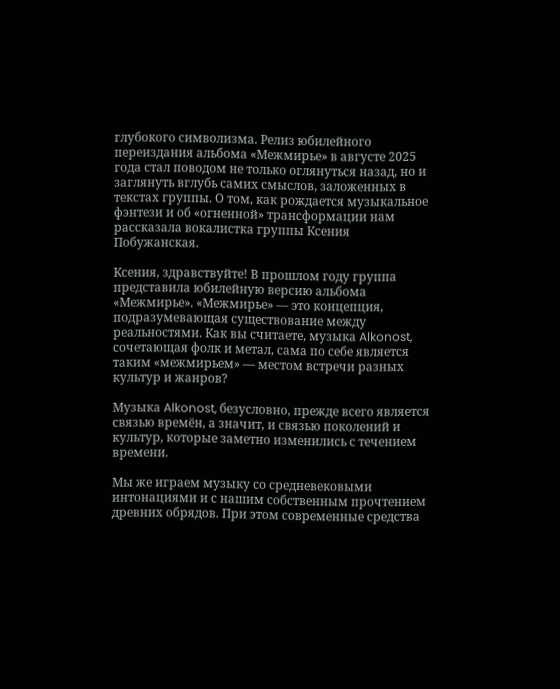глубокого символизма. Релиз юбилейного переиздания альбома «Межмирье» в августе 2025 года стал поводом не только оглянуться назад, но и заглянуть вглубь самих смыслов, заложенных в текстах группы. О том, как рождается музыкальное фэнтези и об «огненной» трансформации нам рассказала вокалистка группы Ксения Побужанская.

Ксения, здравствуйте! В прошлом году группа представила юбилейную версию альбома «Межмирье». «Межмирье» — это концепция, подразумевающая существование между реальностями. Как вы считаете, музыка Alkonost, сочетающая фолк и метал, сама по себе является таким «межмирьем» — местом встречи разных культур и жанров?

Музыка Alkonost, безусловно, прежде всего является связью времён, а значит, и связью поколений и культур, которые заметно изменились с течением времени.

Мы же играем музыку со средневековыми интонациями и с нашим собственным прочтением древних обрядов. При этом современные средства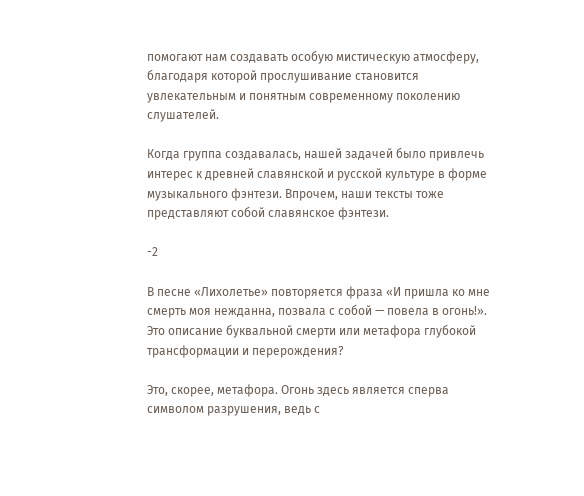помогают нам создавать особую мистическую атмосферу, благодаря которой прослушивание становится увлекательным и понятным современному поколению слушателей.

Когда группа создавалась, нашей задачей было привлечь интерес к древней славянской и русской культуре в форме музыкального фэнтези. Впрочем, наши тексты тоже представляют собой славянское фэнтези.

-2

В песне «Лихолетье» повторяется фраза «И пришла ко мне смерть моя нежданна, позвала с собой — повела в огонь!». Это описание буквальной смерти или метафора глубокой трансформации и перерождения?

Это, скорее, метафора. Огонь здесь является сперва символом разрушения, ведь с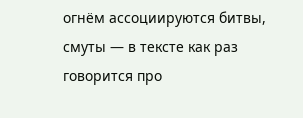огнём ассоциируются битвы, смуты — в тексте как раз говорится про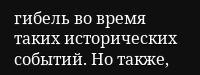гибель во время таких исторических событий. Но также,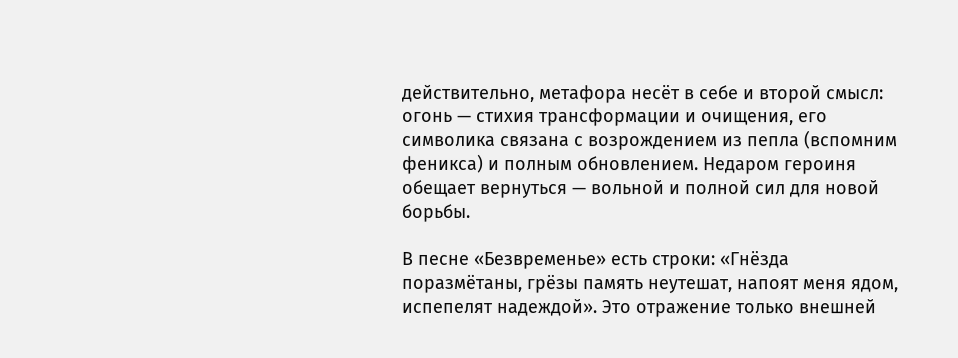действительно, метафора несёт в себе и второй смысл: огонь — стихия трансформации и очищения, его символика связана с возрождением из пепла (вспомним феникса) и полным обновлением. Недаром героиня обещает вернуться — вольной и полной сил для новой борьбы.

В песне «Безвременье» есть строки: «Гнёзда поразмётаны, грёзы память неутешат, напоят меня ядом, испепелят надеждой». Это отражение только внешней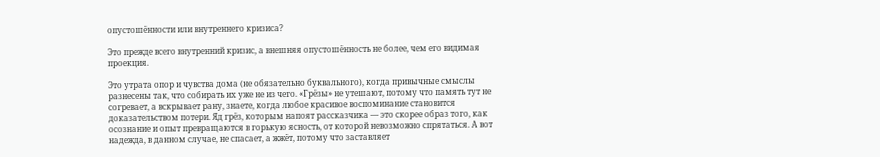опустошённости или внутреннего кризиса?

Это прежде всего внутренний кризис, а внешняя опустошённость не более, чем его видимая проекция.

Это утрата опор и чувства дома (не обязательно буквального), когда привычные смыслы разнесены так, что собирать их уже не из чего. «Грёзы» не утешают, потому что память тут не согревает, а вскрывает рану, знаете, когда любое красивое воспоминание становится доказательством потери. Яд грёз, которым напоят рассказчика — это скорее образ того, как осознание и опыт превращаются в горькую ясность, от которой невозможно спрятаться. А вот надежда, в данном случае, не спасает, а жжёт, потому что заставляет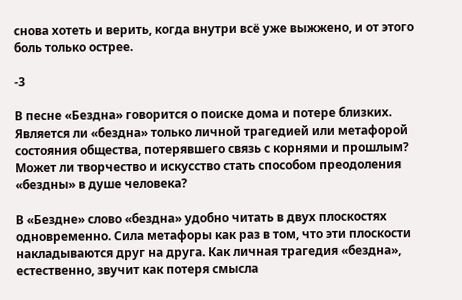снова хотеть и верить, когда внутри всё уже выжжено, и от этого боль только острее.

-3

В песне «Бездна» говорится о поиске дома и потере близких. Является ли «бездна» только личной трагедией или метафорой состояния общества, потерявшего связь с корнями и прошлым? Может ли творчество и искусство стать способом преодоления «бездны» в душе человека?

В «Бездне» слово «бездна» удобно читать в двух плоскостях одновременно. Сила метафоры как раз в том, что эти плоскости накладываются друг на друга. Как личная трагедия «бездна», естественно, звучит как потеря смысла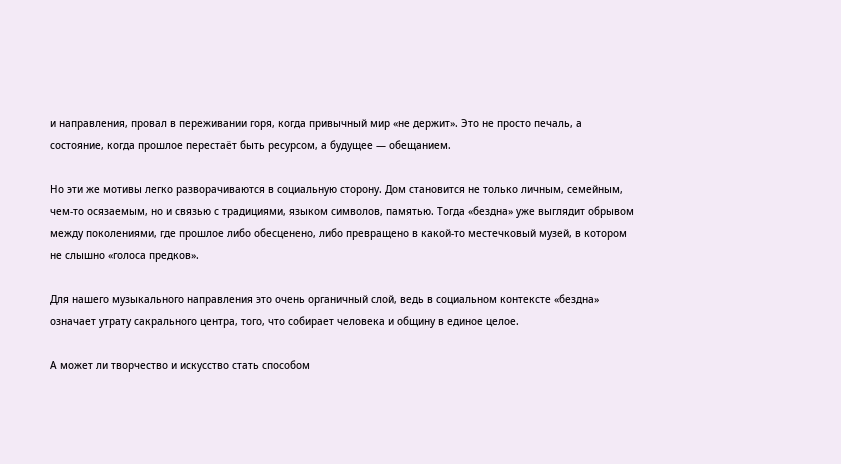и направления, провал в переживании горя, когда привычный мир «не держит». Это не просто печаль, а состояние, когда прошлое перестаёт быть ресурсом, а будущее — обещанием.

Но эти же мотивы легко разворачиваются в социальную сторону. Дом становится не только личным, семейным, чем-то осязаемым, но и связью с традициями, языком символов, памятью. Тогда «бездна» уже выглядит обрывом между поколениями, где прошлое либо обесценено, либо превращено в какой-то местечковый музей, в котором не слышно «голоса предков».

Для нашего музыкального направления это очень органичный слой, ведь в социальном контексте «бездна» означает утрату сакрального центра, того, что собирает человека и общину в единое целое.

А может ли творчество и искусство стать способом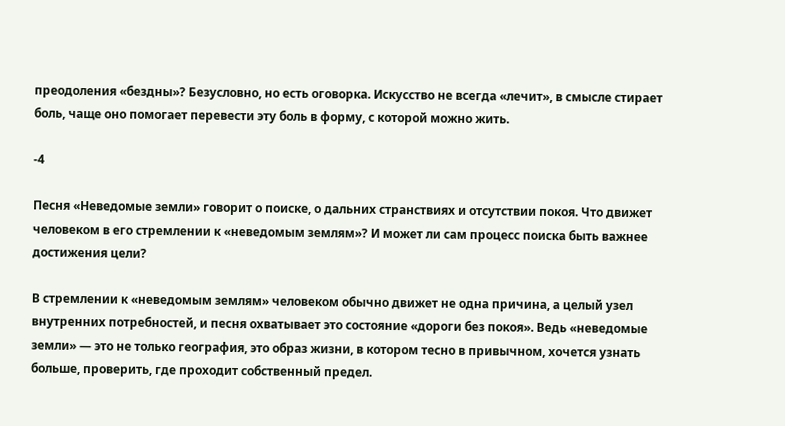преодоления «бездны»? Безусловно, но есть оговорка. Искусство не всегда «лечит», в смысле стирает боль, чаще оно помогает перевести эту боль в форму, с которой можно жить.

-4

Песня «Неведомые земли» говорит о поиске, о дальних странствиях и отсутствии покоя. Что движет человеком в его стремлении к «неведомым землям»? И может ли сам процесс поиска быть важнее достижения цели?

В стремлении к «неведомым землям» человеком обычно движет не одна причина, а целый узел внутренних потребностей, и песня охватывает это состояние «дороги без покоя». Ведь «неведомые земли» — это не только география, это образ жизни, в котором тесно в привычном, хочется узнать больше, проверить, где проходит собственный предел.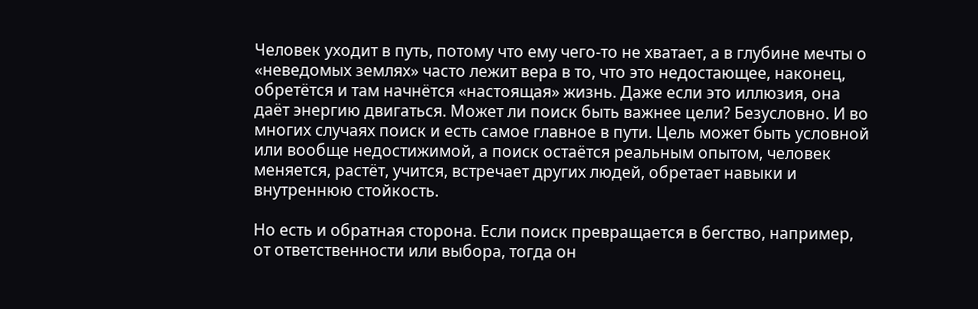Человек уходит в путь, потому что ему чего-то не хватает, а в глубине мечты о «неведомых землях» часто лежит вера в то, что это недостающее, наконец, обретётся и там начнётся «настоящая» жизнь. Даже если это иллюзия, она даёт энергию двигаться. Может ли поиск быть важнее цели? Безусловно. И во многих случаях поиск и есть самое главное в пути. Цель может быть условной или вообще недостижимой, а поиск остаётся реальным опытом, человек меняется, растёт, учится, встречает других людей, обретает навыки и внутреннюю стойкость.

Но есть и обратная сторона. Если поиск превращается в бегство, например, от ответственности или выбора, тогда он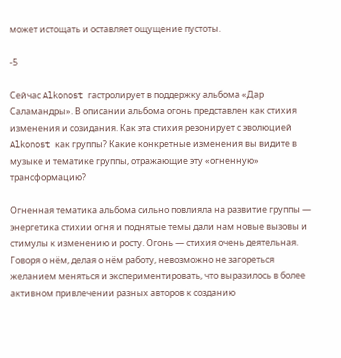может истощать и оставляет ощущение пустоты.

-5

Сейчас Alkonost гастролирует в поддержку альбома «Дар Саламандры». В описании альбома огонь представлен как стихия изменения и созидания. Как эта стихия резонирует с эволюцией Alkonost как группы? Какие конкретные изменения вы видите в музыке и тематике группы, отражающие эту «огненную» трансформацию?

Огненная тематика альбома сильно повлияла на развитие группы — энергетика стихии огня и поднятые темы дали нам новые вызовы и стимулы к изменению и росту. Огонь — стихия очень деятельная. Говоря о нём, делая о нём работу, невозможно не загореться желанием меняться и экспериментировать, что выразилось в более активном привлечении разных авторов к созданию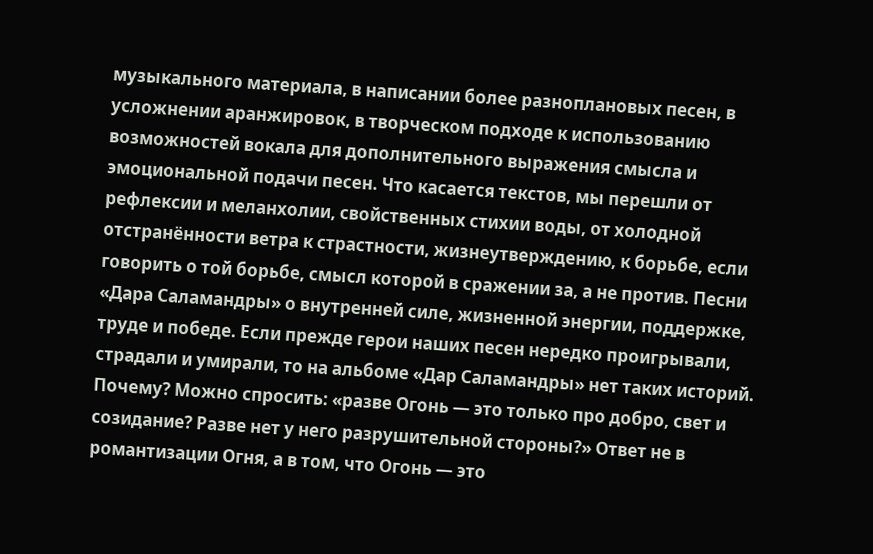музыкального материала, в написании более разноплановых песен, в усложнении аранжировок, в творческом подходе к использованию возможностей вокала для дополнительного выражения смысла и эмоциональной подачи песен. Что касается текстов, мы перешли от рефлексии и меланхолии, свойственных стихии воды, от холодной отстранённости ветра к страстности, жизнеутверждению, к борьбе, если говорить о той борьбе, смысл которой в сражении за, а не против. Песни «Дара Саламандры» о внутренней силе, жизненной энергии, поддержке, труде и победе. Если прежде герои наших песен нередко проигрывали, страдали и умирали, то на альбоме «Дар Саламандры» нет таких историй. Почему? Можно спросить: «разве Огонь — это только про добро, свет и созидание? Разве нет у него разрушительной стороны?» Ответ не в романтизации Огня, а в том, что Огонь — это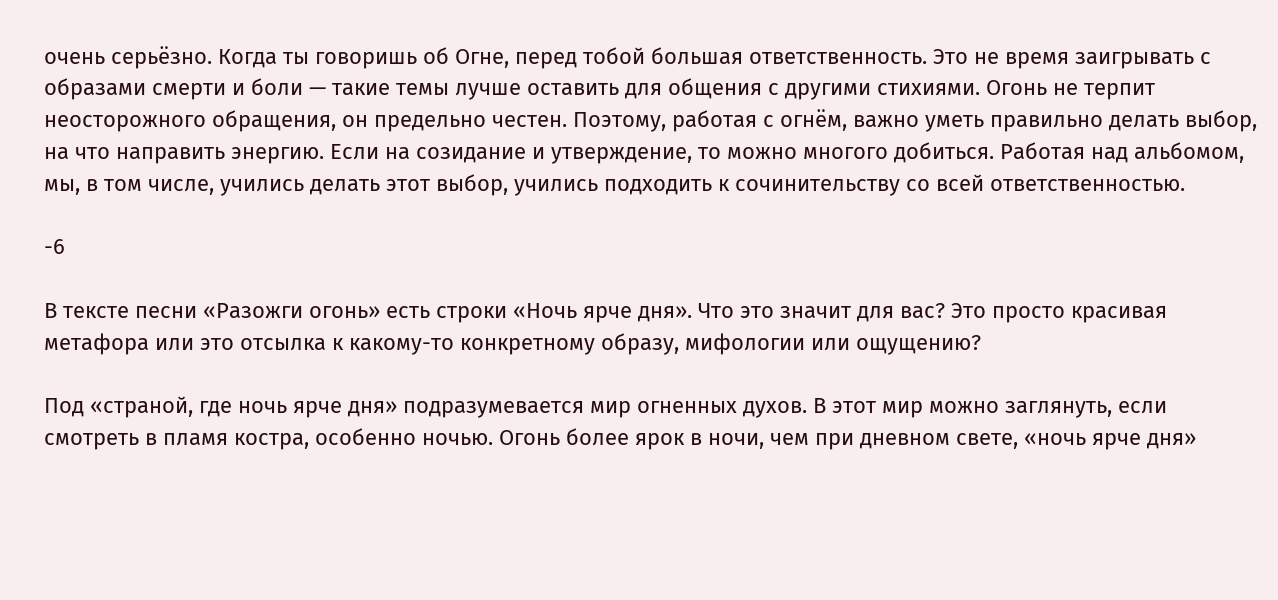очень серьёзно. Когда ты говоришь об Огне, перед тобой большая ответственность. Это не время заигрывать с образами смерти и боли — такие темы лучше оставить для общения с другими стихиями. Огонь не терпит неосторожного обращения, он предельно честен. Поэтому, работая с огнём, важно уметь правильно делать выбор, на что направить энергию. Если на созидание и утверждение, то можно многого добиться. Работая над альбомом, мы, в том числе, учились делать этот выбор, учились подходить к сочинительству со всей ответственностью.

-6

В тексте песни «Разожги огонь» есть строки «Ночь ярче дня». Что это значит для вас? Это просто красивая метафора или это отсылка к какому-то конкретному образу, мифологии или ощущению?

Под «страной, где ночь ярче дня» подразумевается мир огненных духов. В этот мир можно заглянуть, если смотреть в пламя костра, особенно ночью. Огонь более ярок в ночи, чем при дневном свете, «ночь ярче дня»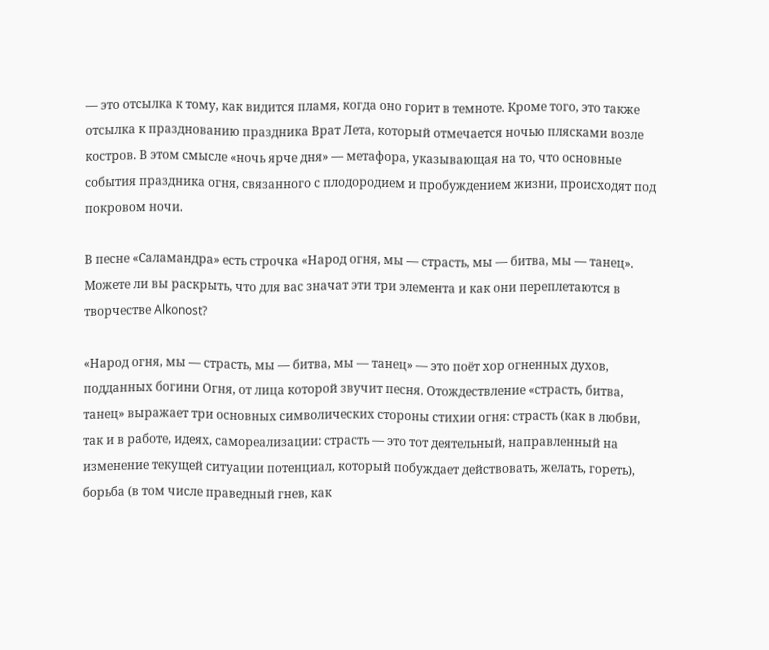— это отсылка к тому, как видится пламя, когда оно горит в темноте. Кроме того, это также отсылка к празднованию праздника Врат Лета, который отмечается ночью плясками возле костров. В этом смысле «ночь ярче дня» — метафора, указывающая на то, что основные события праздника огня, связанного с плодородием и пробуждением жизни, происходят под покровом ночи.

В песне «Саламандра» есть строчка «Народ огня, мы — страсть, мы — битва, мы — танец». Можете ли вы раскрыть, что для вас значат эти три элемента и как они переплетаются в творчестве Alkonost?

«Народ огня, мы — страсть, мы — битва, мы — танец» — это поёт хор огненных духов, подданных богини Огня, от лица которой звучит песня. Отождествление «страсть, битва, танец» выражает три основных символических стороны стихии огня: страсть (как в любви, так и в работе, идеях, самореализации: страсть — это тот деятельный, направленный на изменение текущей ситуации потенциал, который побуждает действовать, желать, гореть), борьба (в том числе праведный гнев, как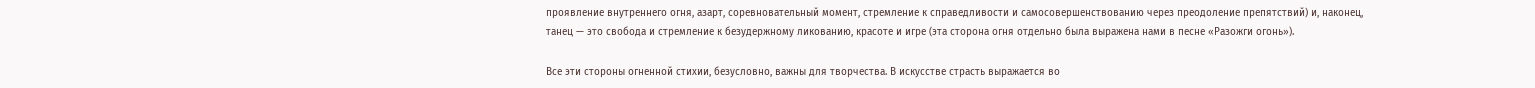проявление внутреннего огня, азарт, соревновательный момент, стремление к справедливости и самосовершенствованию через преодоление препятствий) и, наконец, танец — это свобода и стремление к безудержному ликованию, красоте и игре (эта сторона огня отдельно была выражена нами в песне «Разожги огонь»).

Все эти стороны огненной стихии, безусловно, важны для творчества. В искусстве страсть выражается во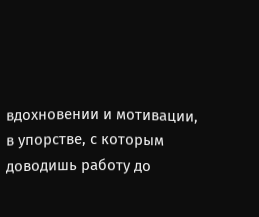вдохновении и мотивации, в упорстве, с которым доводишь работу до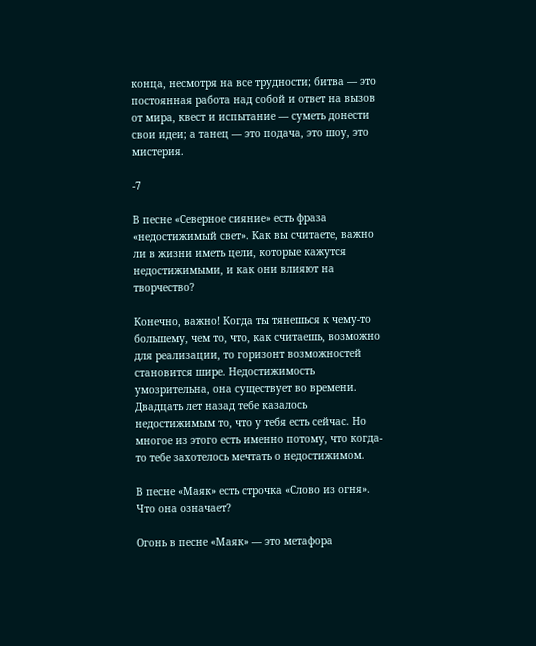конца, несмотря на все трудности; битва — это постоянная работа над собой и ответ на вызов от мира, квест и испытание — суметь донести свои идеи; а танец — это подача, это шоу, это мистерия.

-7

В песне «Северное сияние» есть фраза «недостижимый свет». Как вы считаете, важно ли в жизни иметь цели, которые кажутся недостижимыми, и как они влияют на творчество?

Конечно, важно! Когда ты тянешься к чему-то большему, чем то, что, как считаешь, возможно для реализации, то горизонт возможностей становится шире. Недостижимость умозрительна, она существует во времени. Двадцать лет назад тебе казалось недостижимым то, что у тебя есть сейчас. Но многое из этого есть именно потому, что когда-то тебе захотелось мечтать о недостижимом.

В песне «Маяк» есть строчка «Слово из огня». Что она означает?

Огонь в песне «Маяк» — это метафора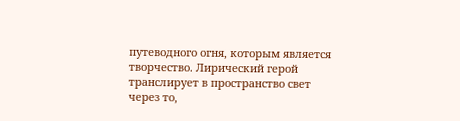путеводного огня, которым является творчество. Лирический герой транслирует в пространство свет через то,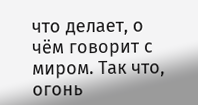что делает, о чём говорит с миром. Так что, огонь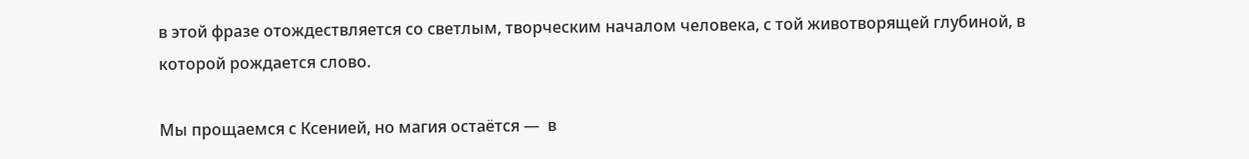в этой фразе отождествляется со светлым, творческим началом человека, с той животворящей глубиной, в которой рождается слово.

Мы прощаемся с Ксенией, но магия остаётся —  в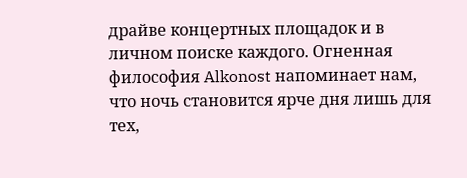драйве концертных площадок и в личном поиске каждого. Огненная философия Alkonost напоминает нам, что ночь становится ярче дня лишь для тех,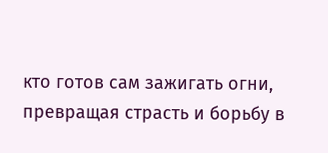кто готов сам зажигать огни, превращая страсть и борьбу в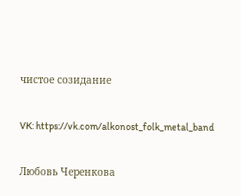чистое созидание

VK: https://vk.com/alkonost_folk_metal_band

Любовь Черенкова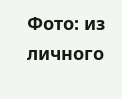Фото: из личного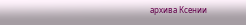архива Ксении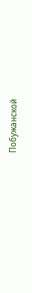Побужанской